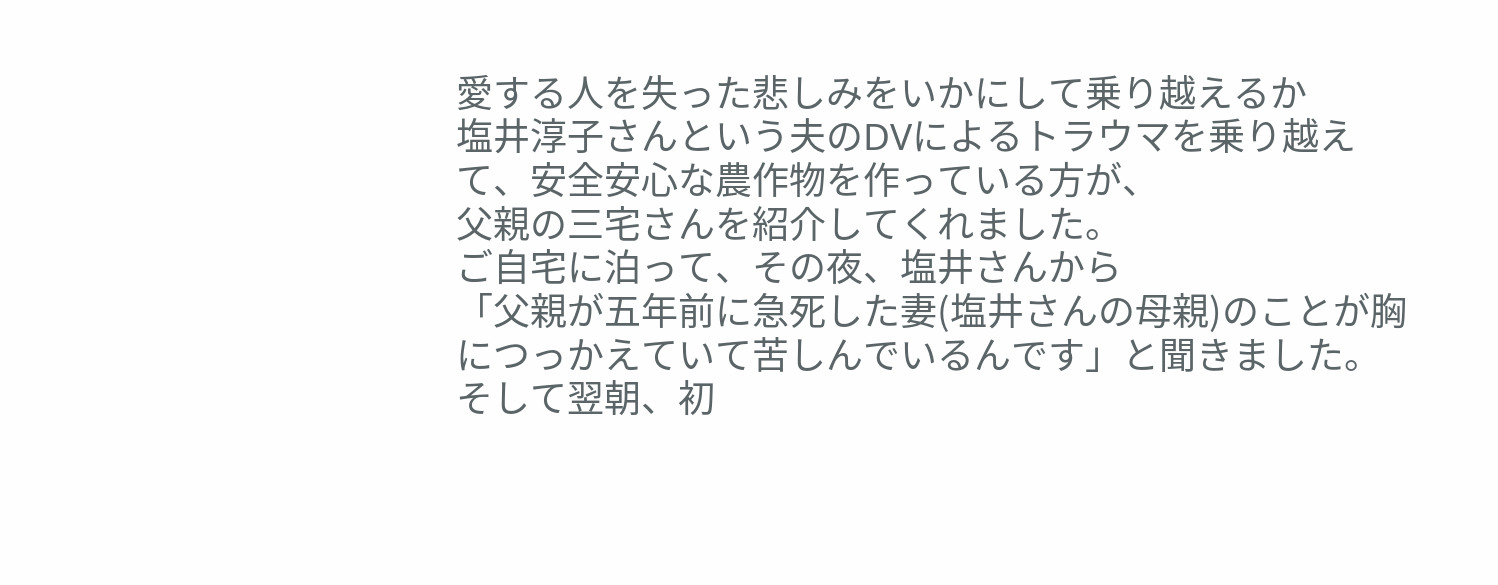愛する人を失った悲しみをいかにして乗り越えるか
塩井淳子さんという夫のDVによるトラウマを乗り越えて、安全安心な農作物を作っている方が、
父親の三宅さんを紹介してくれました。
ご自宅に泊って、その夜、塩井さんから
「父親が五年前に急死した妻(塩井さんの母親)のことが胸につっかえていて苦しんでいるんです」と聞きました。
そして翌朝、初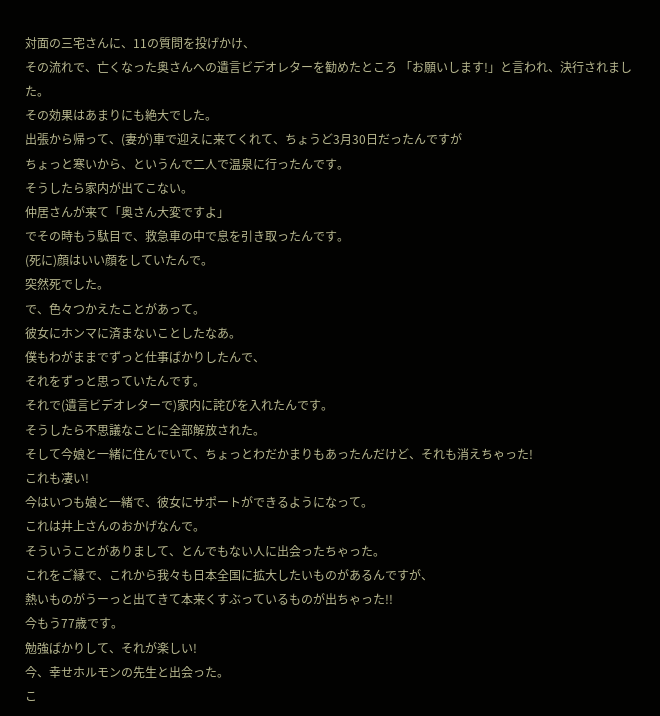対面の三宅さんに、11の質問を投げかけ、
その流れで、亡くなった奥さんへの遺言ビデオレターを勧めたところ 「お願いします!」と言われ、決行されました。
その効果はあまりにも絶大でした。
出張から帰って、(妻が)車で迎えに来てくれて、ちょうど3月30日だったんですが
ちょっと寒いから、というんで二人で温泉に行ったんです。
そうしたら家内が出てこない。
仲居さんが来て「奥さん大変ですよ」
でその時もう駄目で、救急車の中で息を引き取ったんです。
(死に)顔はいい顔をしていたんで。
突然死でした。
で、色々つかえたことがあって。
彼女にホンマに済まないことしたなあ。
僕もわがままでずっと仕事ばかりしたんで、
それをずっと思っていたんです。
それで(遺言ビデオレターで)家内に詫びを入れたんです。
そうしたら不思議なことに全部解放された。
そして今娘と一緒に住んでいて、ちょっとわだかまりもあったんだけど、それも消えちゃった!
これも凄い!
今はいつも娘と一緒で、彼女にサポートができるようになって。
これは井上さんのおかげなんで。
そういうことがありまして、とんでもない人に出会ったちゃった。
これをご縁で、これから我々も日本全国に拡大したいものがあるんですが、
熱いものがうーっと出てきて本来くすぶっているものが出ちゃった!!
今もう77歳です。
勉強ばかりして、それが楽しい!
今、幸せホルモンの先生と出会った。
こ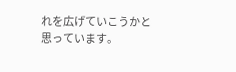れを広げていこうかと思っています。